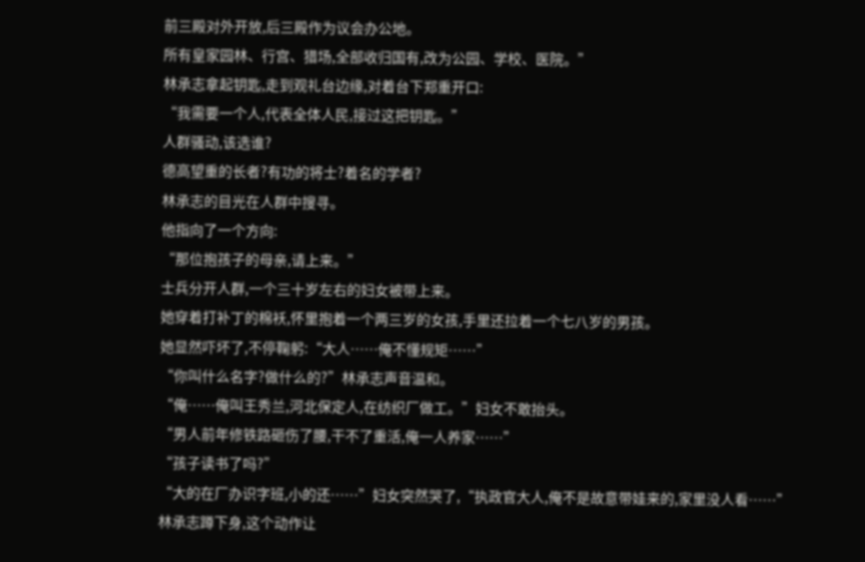前三殿对外开放,后三殿作为议会办公地。
所有皇家园林、行宫、猎场,全部收归国有,改为公园、学校、医院。”
林承志拿起钥匙,走到观礼台边缘,对着台下郑重开口:
“我需要一个人,代表全体人民,接过这把钥匙。”
人群骚动,该选谁?
德高望重的长者?有功的将士?着名的学者?
林承志的目光在人群中搜寻。
他指向了一个方向:
“那位抱孩子的母亲,请上来。”
士兵分开人群,一个三十岁左右的妇女被带上来。
她穿着打补丁的棉袄,怀里抱着一个两三岁的女孩,手里还拉着一个七八岁的男孩。
她显然吓坏了,不停鞠躬:“大人……俺不懂规矩……”
“你叫什么名字?做什么的?”林承志声音温和。
“俺……俺叫王秀兰,河北保定人,在纺织厂做工。”妇女不敢抬头。
“男人前年修铁路砸伤了腰,干不了重活,俺一人养家……”
“孩子读书了吗?”
“大的在厂办识字班,小的还……”妇女突然哭了,“执政官大人,俺不是故意带娃来的,家里没人看……”
林承志蹲下身,这个动作让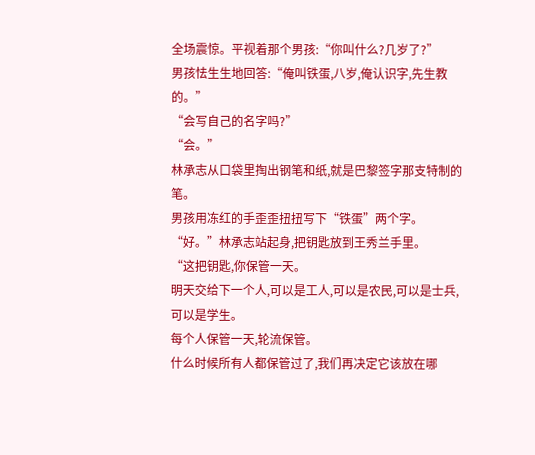全场震惊。平视着那个男孩:“你叫什么?几岁了?”
男孩怯生生地回答:“俺叫铁蛋,八岁,俺认识字,先生教的。”
“会写自己的名字吗?”
“会。”
林承志从口袋里掏出钢笔和纸,就是巴黎签字那支特制的笔。
男孩用冻红的手歪歪扭扭写下“铁蛋”两个字。
“好。”林承志站起身,把钥匙放到王秀兰手里。
“这把钥匙,你保管一天。
明天交给下一个人,可以是工人,可以是农民,可以是士兵,可以是学生。
每个人保管一天,轮流保管。
什么时候所有人都保管过了,我们再决定它该放在哪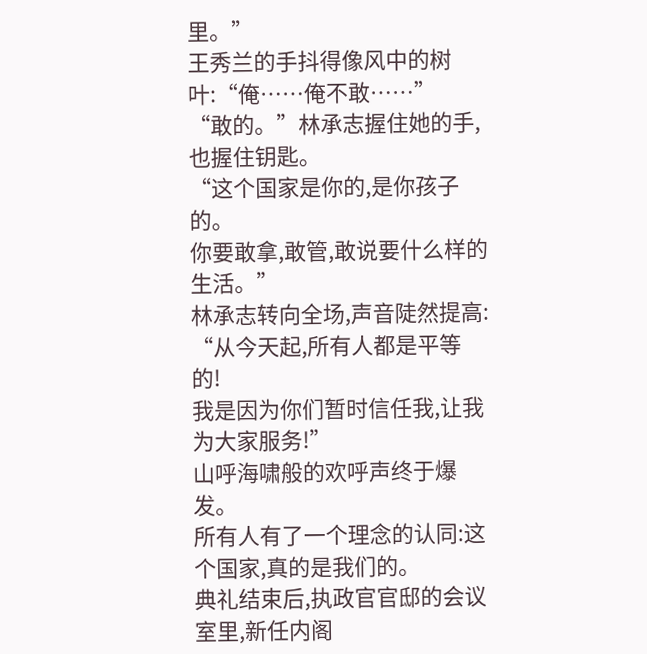里。”
王秀兰的手抖得像风中的树叶:“俺……俺不敢……”
“敢的。”林承志握住她的手,也握住钥匙。
“这个国家是你的,是你孩子的。
你要敢拿,敢管,敢说要什么样的生活。”
林承志转向全场,声音陡然提高:
“从今天起,所有人都是平等的!
我是因为你们暂时信任我,让我为大家服务!”
山呼海啸般的欢呼声终于爆发。
所有人有了一个理念的认同:这个国家,真的是我们的。
典礼结束后,执政官官邸的会议室里,新任内阁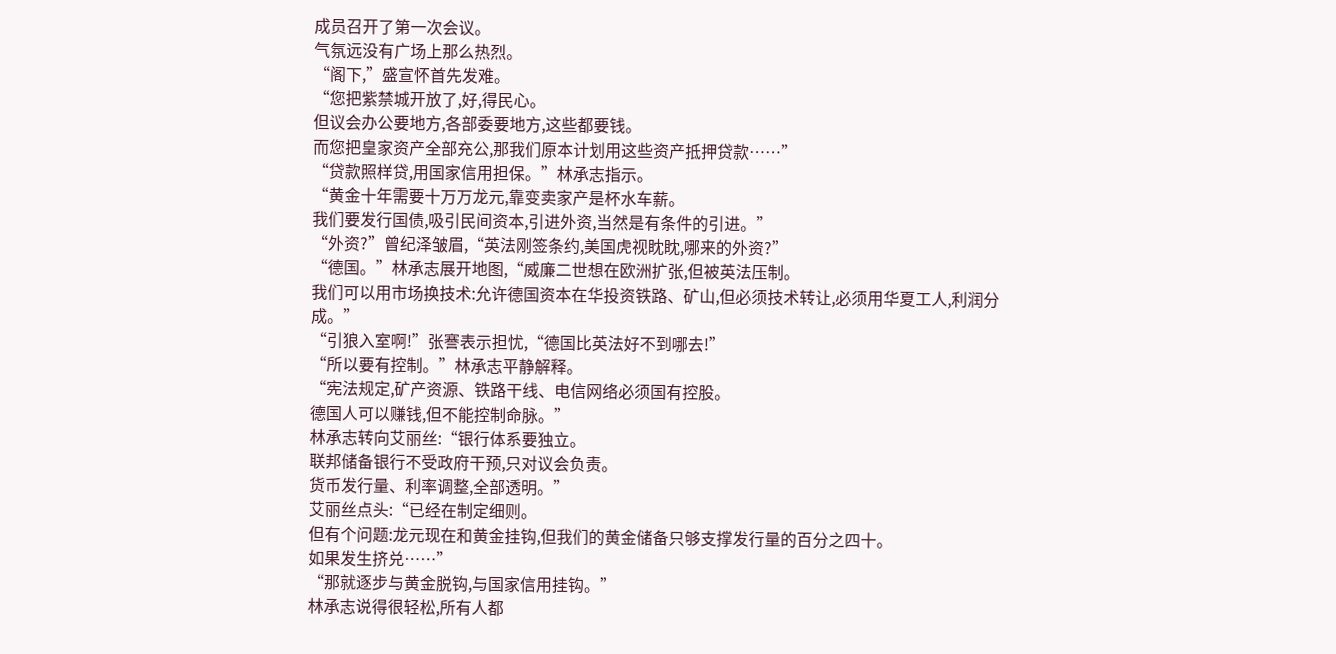成员召开了第一次会议。
气氛远没有广场上那么热烈。
“阁下,”盛宣怀首先发难。
“您把紫禁城开放了,好,得民心。
但议会办公要地方,各部委要地方,这些都要钱。
而您把皇家资产全部充公,那我们原本计划用这些资产抵押贷款……”
“贷款照样贷,用国家信用担保。”林承志指示。
“黄金十年需要十万万龙元,靠变卖家产是杯水车薪。
我们要发行国债,吸引民间资本,引进外资,当然是有条件的引进。”
“外资?”曾纪泽皱眉,“英法刚签条约,美国虎视眈眈,哪来的外资?”
“德国。”林承志展开地图,“威廉二世想在欧洲扩张,但被英法压制。
我们可以用市场换技术:允许德国资本在华投资铁路、矿山,但必须技术转让,必须用华夏工人,利润分成。”
“引狼入室啊!”张謇表示担忧,“德国比英法好不到哪去!”
“所以要有控制。”林承志平静解释。
“宪法规定,矿产资源、铁路干线、电信网络必须国有控股。
德国人可以赚钱,但不能控制命脉。”
林承志转向艾丽丝:“银行体系要独立。
联邦储备银行不受政府干预,只对议会负责。
货币发行量、利率调整,全部透明。”
艾丽丝点头:“已经在制定细则。
但有个问题:龙元现在和黄金挂钩,但我们的黄金储备只够支撑发行量的百分之四十。
如果发生挤兑……”
“那就逐步与黄金脱钩,与国家信用挂钩。”
林承志说得很轻松,所有人都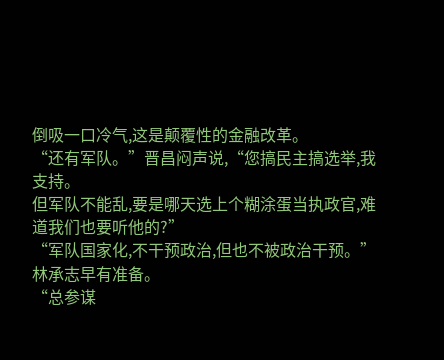倒吸一口冷气,这是颠覆性的金融改革。
“还有军队。”晋昌闷声说,“您搞民主搞选举,我支持。
但军队不能乱,要是哪天选上个糊涂蛋当执政官,难道我们也要听他的?”
“军队国家化,不干预政治,但也不被政治干预。”林承志早有准备。
“总参谋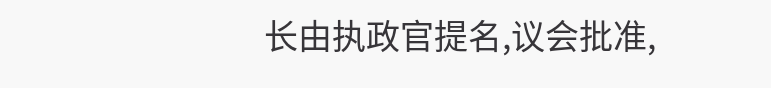长由执政官提名,议会批准,